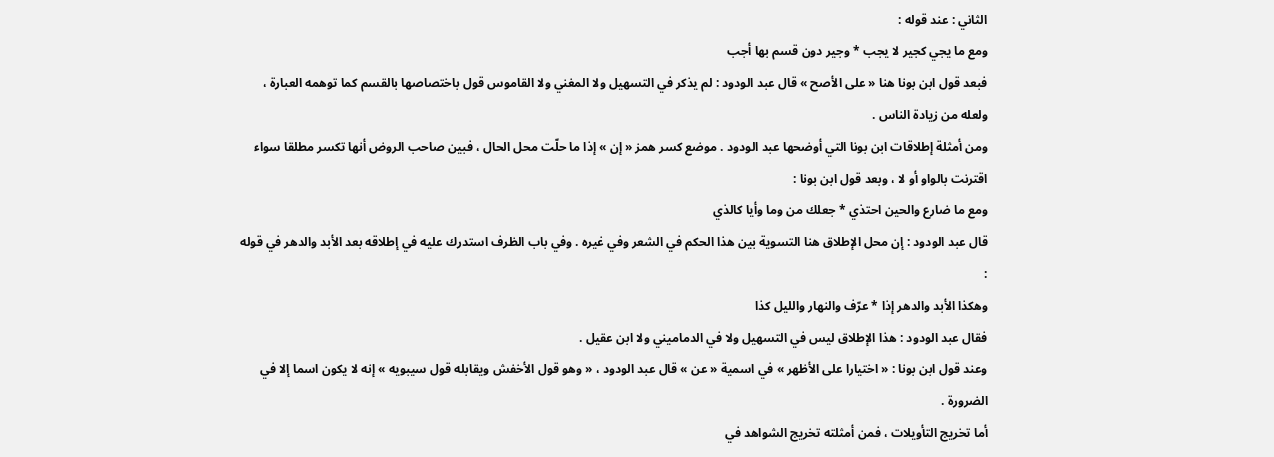الثاني : عند قوله :
ومع ما يجي كجير لا يجب * وجير دون قسم بها أجب
فبعد قول ابن بونا هنا « على الأصح » قال عبد الودود : لم يذكر في التسهيل ولا المغني ولا القاموس قول باختصاصها بالقسم كما توهمه العبارة ، ولعله من زيادة الناس .
ومن أمثلة إطلاقات ابن بونا التي أوضحها عبد الودود . موضع كسر همز « إن » إذا ما حلّت محل الحال ، فبين صاحب الروض أنها تكسر مطلقا سواء اقترنت بالواو أو لا ، وبعد قول ابن بونا :
ومع ما ضارع والحين احتذي * جعلك من وما وأيا كالذي
قال عبد الودود : إن محل الإطلاق هنا التسوية بين هذا الحكم في الشعر وفي غيره . وفي باب الظرف استدرك عليه في إطلاقه بعد الأبد والدهر في قوله :
وهكذا الأبد والدهر إذا * عرّف والنهار والليل كذا
فقال عبد الودود : هذا الإطلاق ليس في التسهيل ولا في الدماميني ولا ابن عقيل .
وعند قول ابن بونا : « اختيارا على الأظهر » في اسمية « عن » قال عبد الودود ، « وهو قول الأخفش ويقابله قول سيبويه » إنه لا يكون اسما إلا في الضرورة .
أما تخريج التأويلات ، فمن أمثلته تخريج الشواهد في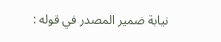نيابة ضمير المصدر في قوله :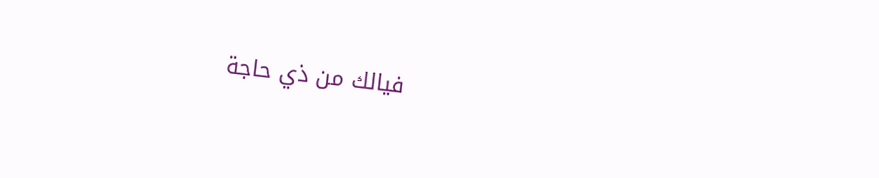فيالك من ذي حاجة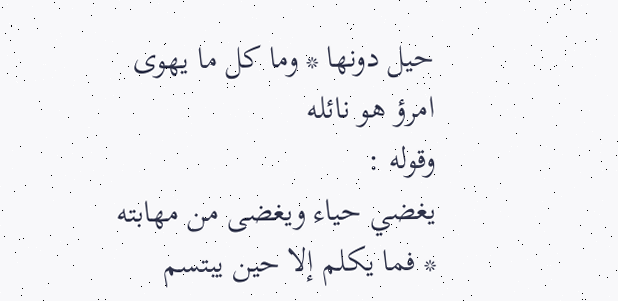حيل دونها * وما كل ما يهوى امرؤ هو نائله
وقوله :
يغضي حياء ويغضى من مهابته * فما يكلم إلا حين يبتسم